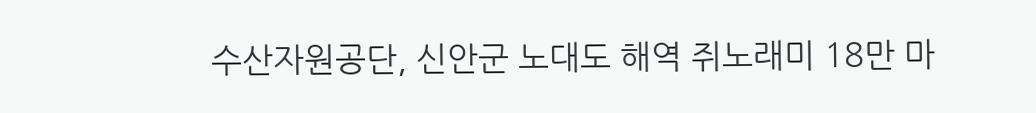수산자원공단, 신안군 노대도 해역 쥐노래미 18만 마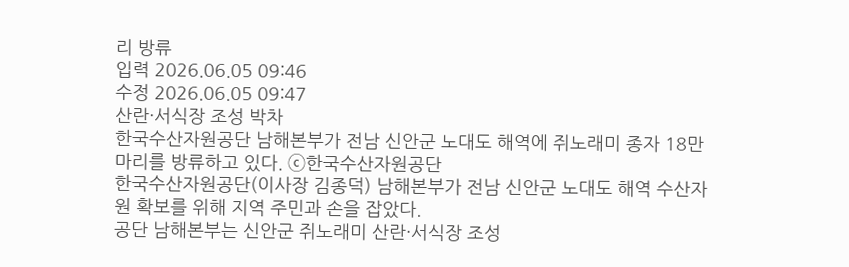리 방류
입력 2026.06.05 09:46
수정 2026.06.05 09:47
산란·서식장 조성 박차
한국수산자원공단 남해본부가 전남 신안군 노대도 해역에 쥐노래미 종자 18만 마리를 방류하고 있다. ⓒ한국수산자원공단
한국수산자원공단(이사장 김종덕) 남해본부가 전남 신안군 노대도 해역 수산자원 확보를 위해 지역 주민과 손을 잡았다.
공단 남해본부는 신안군 쥐노래미 산란·서식장 조성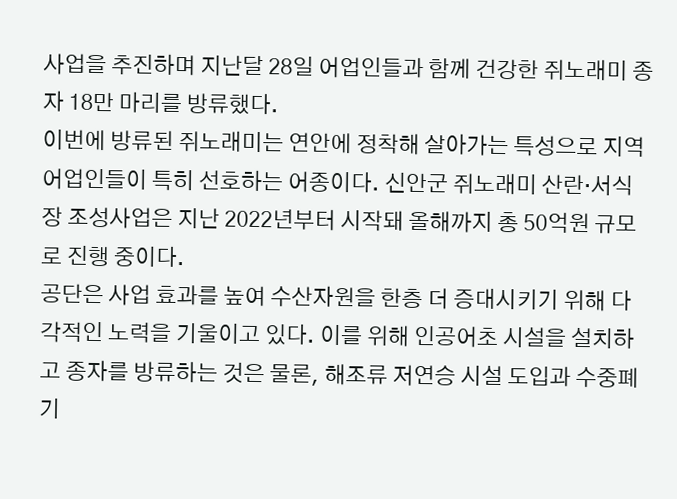사업을 추진하며 지난달 28일 어업인들과 함께 건강한 쥐노래미 종자 18만 마리를 방류했다.
이번에 방류된 쥐노래미는 연안에 정착해 살아가는 특성으로 지역 어업인들이 특히 선호하는 어종이다. 신안군 쥐노래미 산란·서식장 조성사업은 지난 2022년부터 시작돼 올해까지 총 50억원 규모로 진행 중이다.
공단은 사업 효과를 높여 수산자원을 한층 더 증대시키기 위해 다각적인 노력을 기울이고 있다. 이를 위해 인공어초 시설을 설치하고 종자를 방류하는 것은 물론, 해조류 저연승 시설 도입과 수중폐기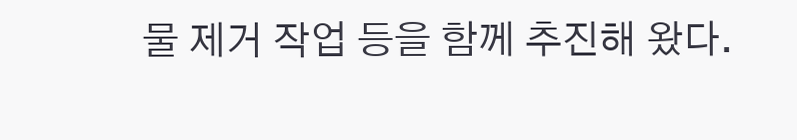물 제거 작업 등을 함께 추진해 왔다.